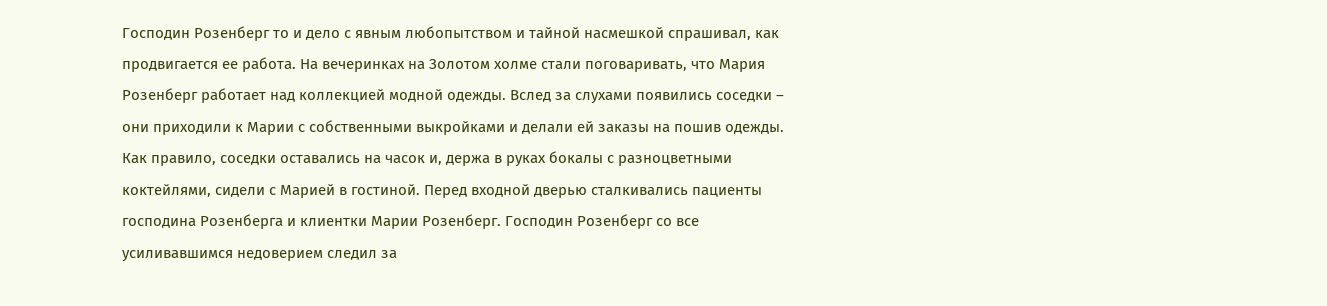Господин Розенберг то и дело с явным любопытством и тайной насмешкой спрашивал, как продвигается ее работа. На вечеринках на Золотом холме стали поговаривать, что Мария Розенберг работает над коллекцией модной одежды. Вслед за слухами появились соседки – они приходили к Марии с собственными выкройками и делали ей заказы на пошив одежды. Как правило, соседки оставались на часок и, держа в руках бокалы с разноцветными коктейлями, сидели с Марией в гостиной. Перед входной дверью сталкивались пациенты господина Розенберга и клиентки Марии Розенберг. Господин Розенберг со все усиливавшимся недоверием следил за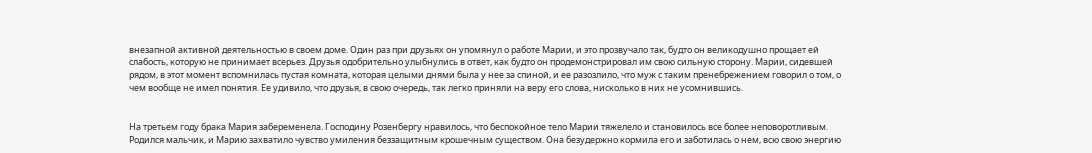внезапной активной деятельностью в своем доме. Один раз при друзьях он упомянул о работе Марии, и это прозвучало так, будто он великодушно прощает ей слабость, которую не принимает всерьез. Друзья одобрительно улыбнулись в ответ, как будто он продемонстрировал им свою сильную сторону. Марии, сидевшей рядом, в этот момент вспомнилась пустая комната, которая целыми днями была у нее за спиной, и ее разозлило, что муж с таким пренебрежением говорил о том, о чем вообще не имел понятия. Ее удивило, что друзья, в свою очередь, так легко приняли на веру его слова, нисколько в них не усомнившись.


На третьем году брака Мария забеременела. Господину Розенбергу нравилось, что беспокойное тело Марии тяжелело и становилось все более неповоротливым. Родился мальчик, и Марию захватило чувство умиления беззащитным крошечным существом. Она безудержно кормила его и заботилась о нем, всю свою энергию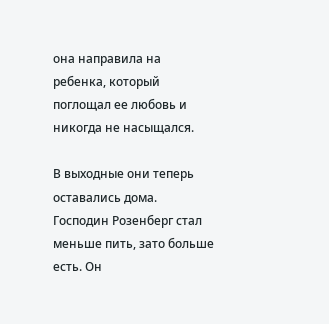она направила на ребенка, который поглощал ее любовь и никогда не насыщался.

В выходные они теперь оставались дома. Господин Розенберг стал меньше пить, зато больше есть. Он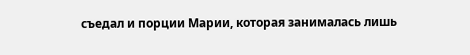съедал и порции Марии, которая занималась лишь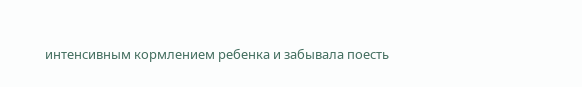интенсивным кормлением ребенка и забывала поесть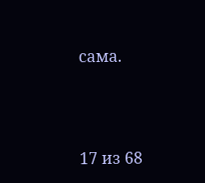сама.



17 из 68